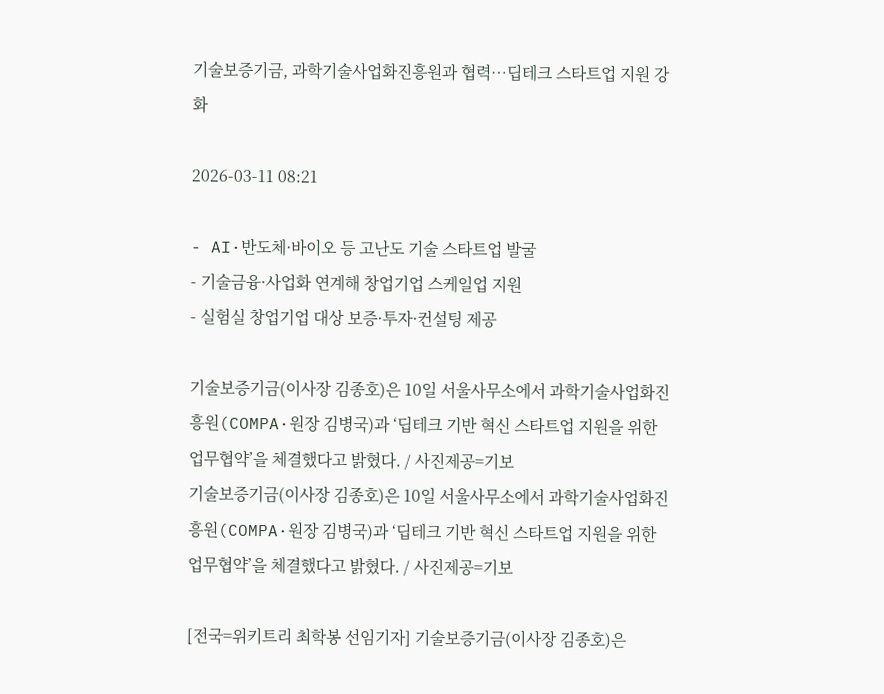기술보증기금, 과학기술사업화진흥원과 협력…딥테크 스타트업 지원 강화

2026-03-11 08:21

- AI·반도체·바이오 등 고난도 기술 스타트업 발굴
- 기술금융·사업화 연계해 창업기업 스케일업 지원
- 실험실 창업기업 대상 보증·투자·컨설팅 제공

기술보증기금(이사장 김종호)은 10일 서울사무소에서 과학기술사업화진흥원(COMPA·원장 김병국)과 ‘딥테크 기반 혁신 스타트업 지원을 위한 업무협약’을 체결했다고 밝혔다. / 사진제공=기보
기술보증기금(이사장 김종호)은 10일 서울사무소에서 과학기술사업화진흥원(COMPA·원장 김병국)과 ‘딥테크 기반 혁신 스타트업 지원을 위한 업무협약’을 체결했다고 밝혔다. / 사진제공=기보

[전국=위키트리 최학봉 선임기자] 기술보증기금(이사장 김종호)은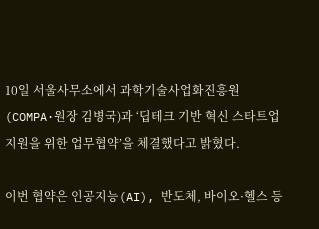10일 서울사무소에서 과학기술사업화진흥원(COMPA·원장 김병국)과 ‘딥테크 기반 혁신 스타트업 지원을 위한 업무협약’을 체결했다고 밝혔다.

이번 협약은 인공지능(AI), 반도체, 바이오·헬스 등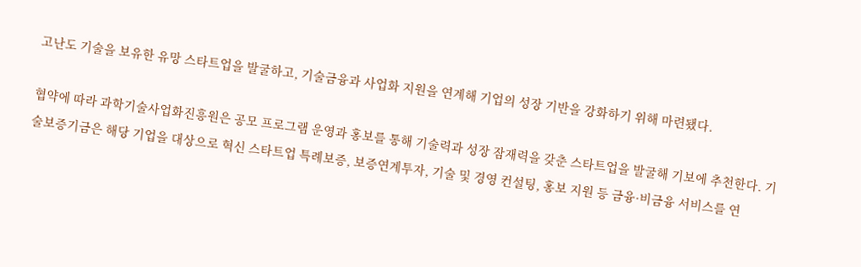고난도 기술을 보유한 유망 스타트업을 발굴하고, 기술금융과 사업화 지원을 연계해 기업의 성장 기반을 강화하기 위해 마련됐다.

협약에 따라 과학기술사업화진흥원은 공모 프로그램 운영과 홍보를 통해 기술력과 성장 잠재력을 갖춘 스타트업을 발굴해 기보에 추천한다. 기술보증기금은 해당 기업을 대상으로 혁신 스타트업 특례보증, 보증연계투자, 기술 및 경영 컨설팅, 홍보 지원 등 금융·비금융 서비스를 연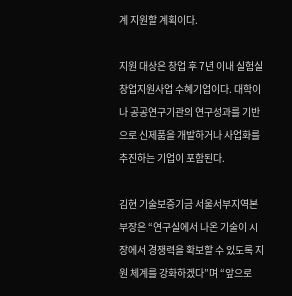계 지원할 계획이다.

지원 대상은 창업 후 7년 이내 실험실 창업지원사업 수혜기업이다. 대학이나 공공연구기관의 연구성과를 기반으로 신제품을 개발하거나 사업화를 추진하는 기업이 포함된다.

김현 기술보증기금 서울서부지역본부장은 “연구실에서 나온 기술이 시장에서 경쟁력을 확보할 수 있도록 지원 체계를 강화하겠다”며 “앞으로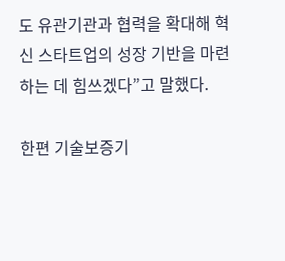도 유관기관과 협력을 확대해 혁신 스타트업의 성장 기반을 마련하는 데 힘쓰겠다”고 말했다.

한편 기술보증기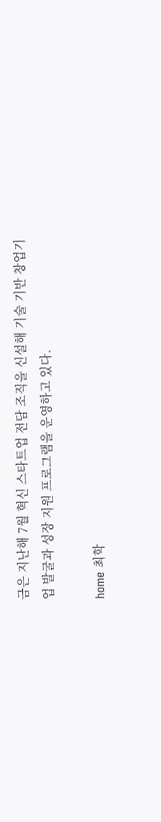금은 지난해 7월 혁신 스타트업 전담 조직을 신설해 기술 기반 창업기업 발굴과 성장 지원 프로그램을 운영하고 있다.

home 최학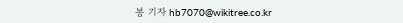봉 기자 hb7070@wikitree.co.kr